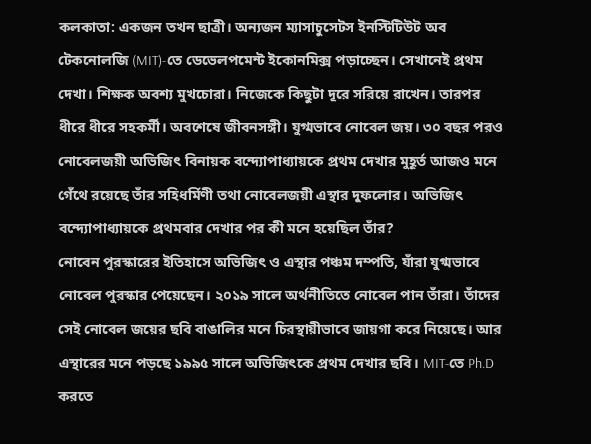কলকাতা: একজন তখন ছাত্রী। অন্যজন ম্যাসাচুসেটস ইনস্টিটিউট অব টেকনোলজি (MIT)-তে ডেভেলপমেন্ট ইকোনমিক্স পড়াচ্ছেন। সেখানেই প্রথম দেখা। শিক্ষক অবশ্য মুখচোরা। নিজেকে কিছুটা দূরে সরিয়ে রাখেন। তারপর ধীরে ধীরে সহকর্মী। অবশেষে জীবনসঙ্গী। যুগ্মভাবে নোবেল জয়। ৩০ বছর পরও নোবেলজয়ী অভিজিৎ বিনায়ক বন্দ্যোপাধ্যায়কে প্রথম দেখার মুহূর্ত আজও মনে গেঁথে রয়েছে তাঁর সহিধর্মিণী তথা নোবেলজয়ী এস্থার দুফলোর। অভিজিৎ বন্দ্যোপাধ্যায়কে প্রথমবার দেখার পর কী মনে হয়েছিল তাঁর?
নোবেন পুরস্কারের ইতিহাসে অভিজিৎ ও এস্থার পঞ্চম দম্পতি, যাঁরা যুগ্মভাবে নোবেল পুরস্কার পেয়েছেন। ২০১৯ সালে অর্থনীতিতে নোবেল পান তাঁরা। তাঁদের সেই নোবেল জয়ের ছবি বাঙালির মনে চিরস্থায়ীভাবে জায়গা করে নিয়েছে। আর এস্থারের মনে পড়ছে ১৯৯৫ সালে অভিজিৎকে প্রথম দেখার ছবি। MIT-তে Ph.D করতে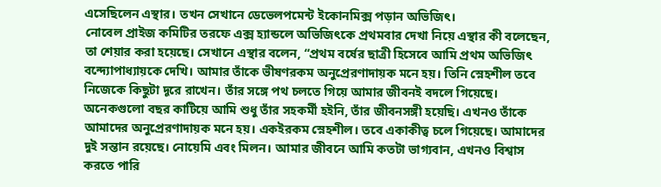এসেছিলেন এস্থার। তখন সেখানে ডেভেলপমেন্ট ইকোনমিক্স পড়ান অভিজিৎ।
নোবেল প্রাইজ কমিটির তরফে এক্স হ্যান্ডলে অভিজিৎকে প্রথমবার দেখা নিয়ে এস্থার কী বলেছেন, তা শেয়ার করা হয়েছে। সেখানে এস্থার বলেন, “প্রথম বর্ষের ছাত্রী হিসেবে আমি প্রথম অভিজিৎ বন্দ্যোপাধ্যায়কে দেখি। আমার তাঁকে ভীষণরকম অনুপ্রেরণাদায়ক মনে হয়। তিনি স্নেহশীল তবে নিজেকে কিছুটা দূরে রাখেন। তাঁর সঙ্গে পথ চলতে গিয়ে আমার জীবনই বদলে গিয়েছে। অনেকগুলো বছর কাটিয়ে আমি শুধু তাঁর সহকর্মী হইনি, তাঁর জীবনসঙ্গী হয়েছি। এখনও তাঁকে আমাদের অনুপ্রেরণাদায়ক মনে হয়। একইরকম স্নেহশীল। তবে একাকীত্ব চলে গিয়েছে। আমাদের দুই সন্তান রয়েছে। নোয়েমি এবং মিলন। আমার জীবনে আমি কতটা ভাগ্যবান, এখনও বিশ্বাস করতে পারি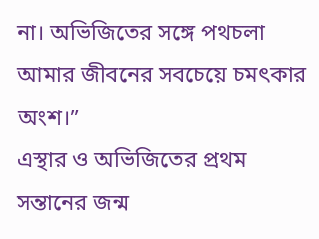না। অভিজিতের সঙ্গে পথচলা আমার জীবনের সবচেয়ে চমৎকার অংশ।”
এস্থার ও অভিজিতের প্রথম সন্তানের জন্ম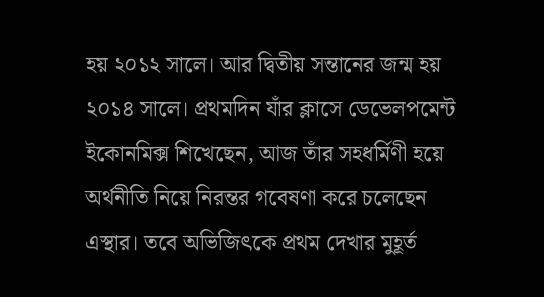হয় ২০১২ সালে। আর দ্বিতীয় সন্তানের জন্ম হয় ২০১৪ সালে। প্রথমদিন যাঁর ক্লাসে ডেভেলপমেন্ট ইকোনমিক্স শিখেছেন, আজ তাঁর সহধর্মিণী হয়ে অর্থনীতি নিয়ে নিরন্তর গবেষণা করে চলেছেন এস্থার। তবে অভিজিৎকে প্রথম দেখার মুহূর্ত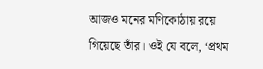আজও মনের মণিকোঠায় রয়ে গিয়েছে তাঁর। ওই যে বলে, ‘প্রথম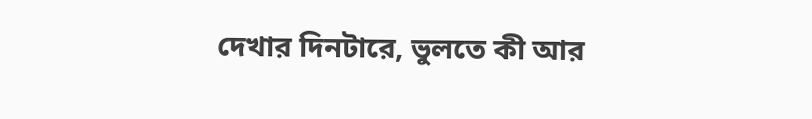দেখার দিনটারে, ভুলতে কী আর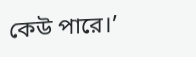কেউ পারে।’